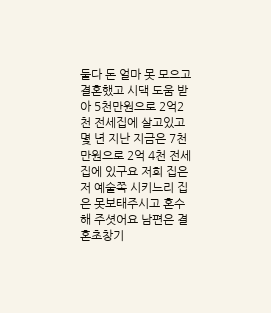둘다 돈 얼마 못 모으고 결혼했고 시댁 도움 받아 5천만원으로 2억2천 전세집에 살고있고 몇 년 지난 지금은 7천만원으로 2억 4천 전세집에 있구요 저희 집은 저 예술쪽 시키느리 집은 못보태주시고 혼수 해 주셧어요 남편은 결혼초창기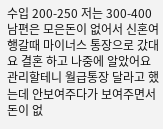수입 200-250 저는 300-400 남편은 모은돈이 없어서 신혼여행갈때 마이너스 통장으로 갔대요 결혼 하고 나중에 알았어요 관리할테니 월급통장 달라고 했는데 안보여주다가 보여주면서 돈이 없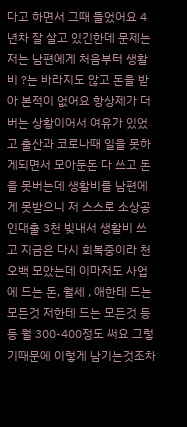다고 하면서 그때 들었어요 4년차 잘 살고 있긴한데 문제는 저는 남편에게 처음부터 생활비 ?는 바라지도 않고 돈을 받아 본적이 없어요 항상제가 더 버는 상황이어서 여유가 있었고 출산과 코로나때 일을 못하게되면서 모아둔돈 다 쓰고 돈을 못버는데 생활비를 남편에게 못받으니 저 스스로 소상공인대출 3천 빚내서 생활비 쓰고 지금은 다시 회복중이라 천오백 모았는데 이마저도 사업에 드는 돈, 월세 , 애한테 드는 모든것 저한테 드는 모든것 등등 월 300-400정도 써요 그렇기때문에 이렇게 남기는것조차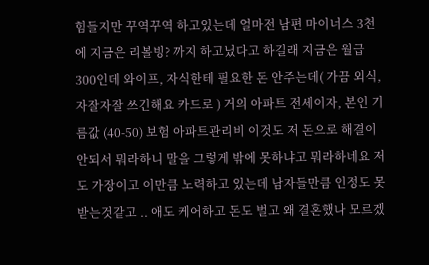힘들지만 꾸역꾸역 하고있는데 얼마전 남편 마이너스 3천에 지금은 리볼빙? 까지 하고닜다고 하길래 지금은 월급 300인데 와이프, 자식한테 필요한 돈 안주는데( 가끔 외식, 자잘자잘 쓰긴해요 카드로 ) 거의 아파트 전세이자, 본인 기름값 (40-50) 보험 아파트관리비 이것도 저 돈으로 해결이 안되서 뭐라하니 말을 그렇게 밖에 못하냐고 뭐라하네요 저도 가장이고 이만큼 노력하고 있는데 남자들만큼 인정도 못받는것같고 .. 애도 케어하고 돈도 벌고 왜 결혼했나 모르겠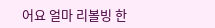어요 얼마 리볼빙 한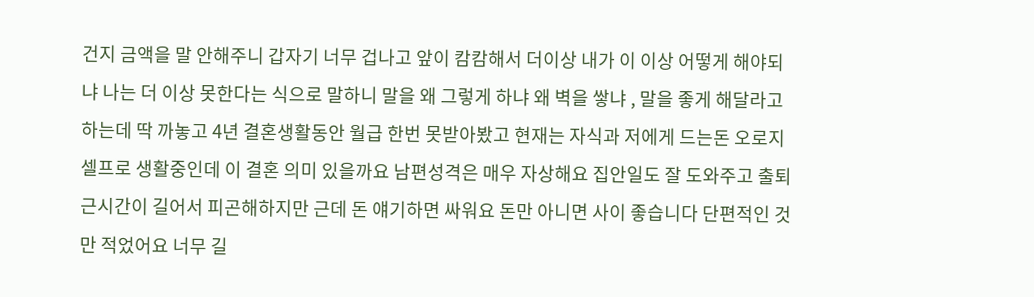건지 금액을 말 안해주니 갑자기 너무 겁나고 앞이 캄캄해서 더이상 내가 이 이상 어떻게 해야되냐 나는 더 이상 못한다는 식으로 말하니 말을 왜 그렇게 하냐 왜 벽을 쌓냐 , 말을 좋게 해달라고하는데 딱 까놓고 4년 결혼생활동안 월급 한번 못받아봤고 현재는 자식과 저에게 드는돈 오로지 셀프로 생활중인데 이 결혼 의미 있을까요 남편성격은 매우 자상해요 집안일도 잘 도와주고 출퇴근시간이 길어서 피곤해하지만 근데 돈 얘기하면 싸워요 돈만 아니면 사이 좋습니다 단편적인 것만 적었어요 너무 길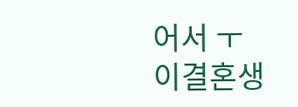어서 ㅜ
이결혼생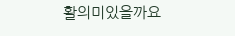활의미있을까요